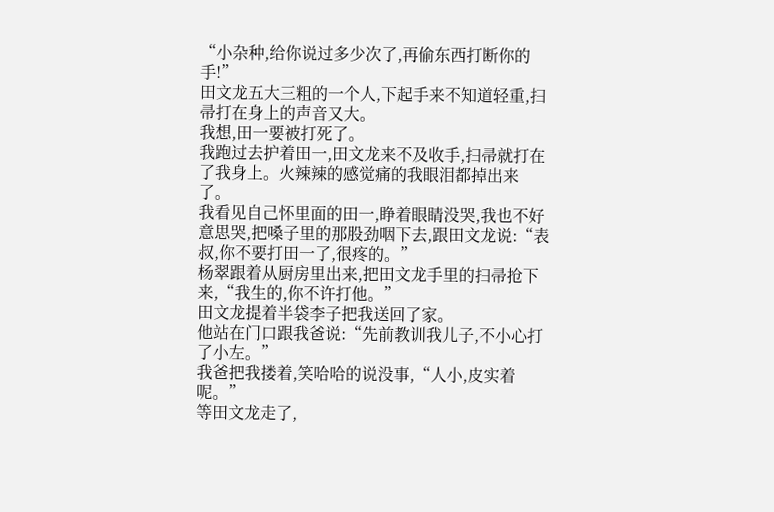“小杂种,给你说过多少次了,再偷东西打断你的手!”
田文龙五大三粗的一个人,下起手来不知道轻重,扫帚打在身上的声音又大。
我想,田一要被打死了。
我跑过去护着田一,田文龙来不及收手,扫帚就打在了我身上。火辣辣的感觉痛的我眼泪都掉出来了。
我看见自己怀里面的田一,睁着眼睛没哭,我也不好意思哭,把嗓子里的那股劲咽下去,跟田文龙说:“表叔,你不要打田一了,很疼的。”
杨翠跟着从厨房里出来,把田文龙手里的扫帚抢下来,“我生的,你不许打他。”
田文龙提着半袋李子把我送回了家。
他站在门口跟我爸说:“先前教训我儿子,不小心打了小左。”
我爸把我搂着,笑哈哈的说没事,“人小,皮实着呢。”
等田文龙走了,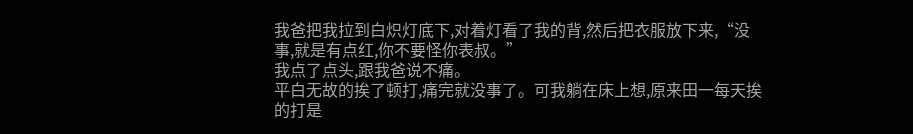我爸把我拉到白炽灯底下,对着灯看了我的背,然后把衣服放下来,“没事,就是有点红,你不要怪你表叔。”
我点了点头,跟我爸说不痛。
平白无故的挨了顿打,痛完就没事了。可我躺在床上想,原来田一每天挨的打是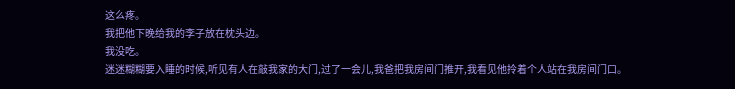这么疼。
我把他下晚给我的李子放在枕头边。
我没吃。
迷迷糊糊要入睡的时候,听见有人在敲我家的大门,过了一会儿,我爸把我房间门推开,我看见他拎着个人站在我房间门口。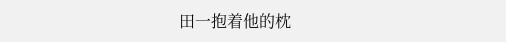田一抱着他的枕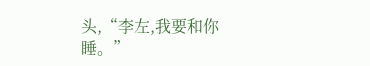头,“李左,我要和你睡。”